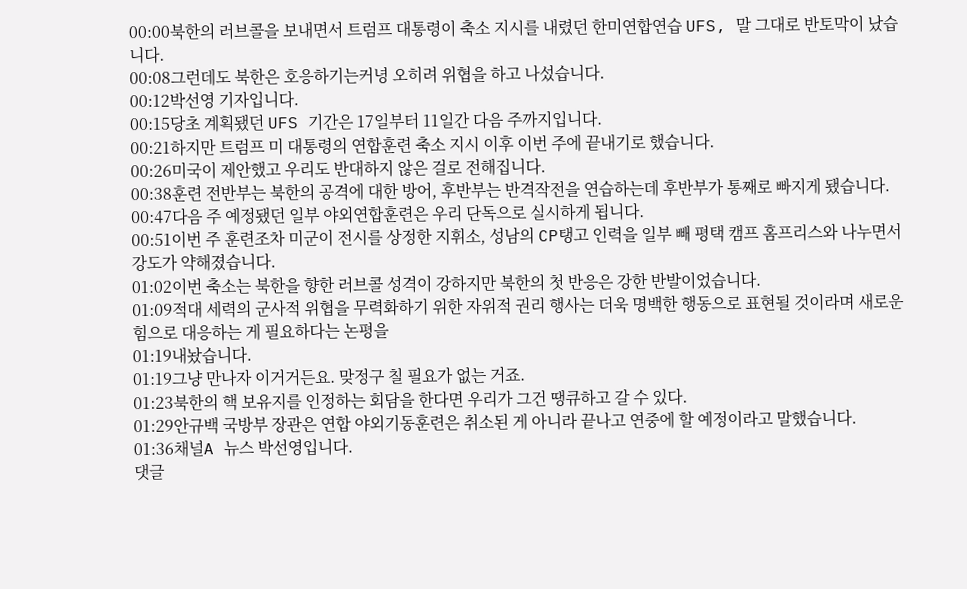00:00북한의 러브콜을 보내면서 트럼프 대통령이 축소 지시를 내렸던 한미연합연습 UFS, 말 그대로 반토막이 났습니다.
00:08그런데도 북한은 호응하기는커녕 오히려 위협을 하고 나섰습니다.
00:12박선영 기자입니다.
00:15당초 계획됐던 UFS 기간은 17일부터 11일간 다음 주까지입니다.
00:21하지만 트럼프 미 대통령의 연합훈련 축소 지시 이후 이번 주에 끝내기로 했습니다.
00:26미국이 제안했고 우리도 반대하지 않은 걸로 전해집니다.
00:38훈련 전반부는 북한의 공격에 대한 방어, 후반부는 반격작전을 연습하는데 후반부가 통째로 빠지게 됐습니다.
00:47다음 주 예정됐던 일부 야외연합훈련은 우리 단독으로 실시하게 됩니다.
00:51이번 주 훈련조차 미군이 전시를 상정한 지휘소, 성남의 CP탱고 인력을 일부 빼 평택 캠프 홈프리스와 나누면서 강도가 약해졌습니다.
01:02이번 축소는 북한을 향한 러브콜 성격이 강하지만 북한의 첫 반응은 강한 반발이었습니다.
01:09적대 세력의 군사적 위협을 무력화하기 위한 자위적 권리 행사는 더욱 명백한 행동으로 표현될 것이라며 새로운 힘으로 대응하는 게 필요하다는 논평을
01:19내놨습니다.
01:19그냥 만나자 이거거든요. 맞정구 칠 필요가 없는 거죠.
01:23북한의 핵 보유지를 인정하는 회담을 한다면 우리가 그건 땡큐하고 갈 수 있다.
01:29안규백 국방부 장관은 연합 야외기동훈련은 취소된 게 아니라 끝나고 연중에 할 예정이라고 말했습니다.
01:36채널A 뉴스 박선영입니다.
댓글